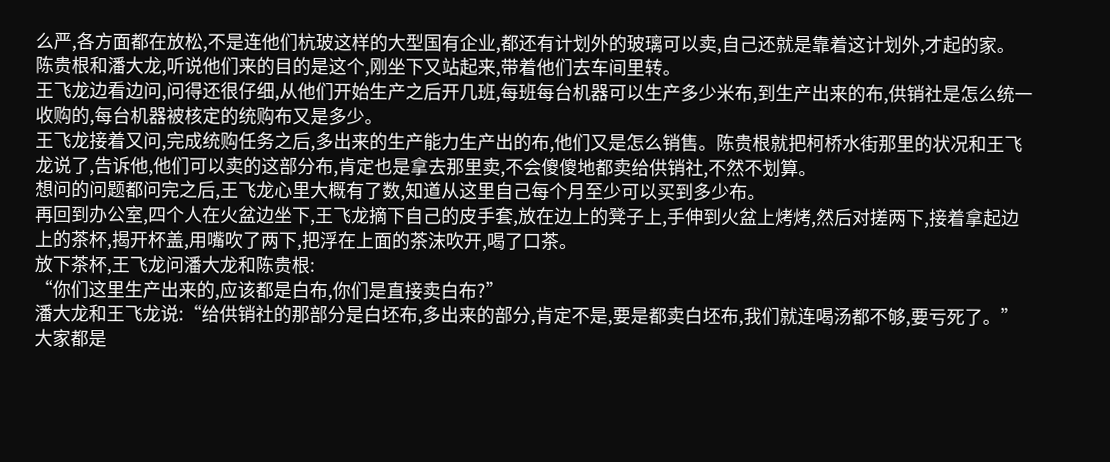么严,各方面都在放松,不是连他们杭玻这样的大型国有企业,都还有计划外的玻璃可以卖,自己还就是靠着这计划外,才起的家。
陈贵根和潘大龙,听说他们来的目的是这个,刚坐下又站起来,带着他们去车间里转。
王飞龙边看边问,问得还很仔细,从他们开始生产之后开几班,每班每台机器可以生产多少米布,到生产出来的布,供销社是怎么统一收购的,每台机器被核定的统购布又是多少。
王飞龙接着又问,完成统购任务之后,多出来的生产能力生产出的布,他们又是怎么销售。陈贵根就把柯桥水街那里的状况和王飞龙说了,告诉他,他们可以卖的这部分布,肯定也是拿去那里卖,不会傻傻地都卖给供销社,不然不划算。
想问的问题都问完之后,王飞龙心里大概有了数,知道从这里自己每个月至少可以买到多少布。
再回到办公室,四个人在火盆边坐下,王飞龙摘下自己的皮手套,放在边上的凳子上,手伸到火盆上烤烤,然后对搓两下,接着拿起边上的茶杯,揭开杯盖,用嘴吹了两下,把浮在上面的茶沫吹开,喝了口茶。
放下茶杯,王飞龙问潘大龙和陈贵根:
“你们这里生产出来的,应该都是白布,你们是直接卖白布?”
潘大龙和王飞龙说:“给供销社的那部分是白坯布,多出来的部分,肯定不是,要是都卖白坯布,我们就连喝汤都不够,要亏死了。”
大家都是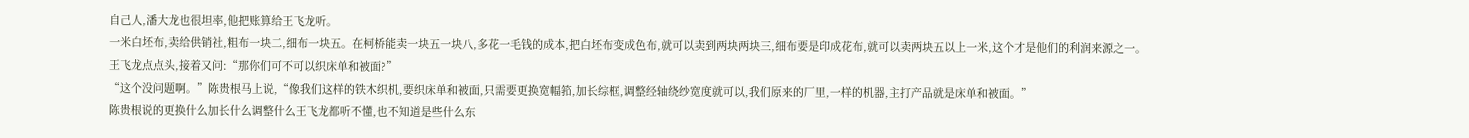自己人,潘大龙也很坦率,他把账算给王飞龙听。
一米白坯布,卖给供销社,粗布一块二,细布一块五。在柯桥能卖一块五一块八,多花一毛钱的成本,把白坯布变成色布,就可以卖到两块两块三,细布要是印成花布,就可以卖两块五以上一米,这个才是他们的利润来源之一。
王飞龙点点头,接着又问:“那你们可不可以织床单和被面?”
“这个没问题啊。”陈贵根马上说,“像我们这样的铁木织机,要织床单和被面,只需要更换宽幅筘,加长综框,调整经轴绕纱宽度就可以,我们原来的厂里,一样的机器,主打产品就是床单和被面。”
陈贵根说的更换什么加长什么调整什么王飞龙都听不懂,也不知道是些什么东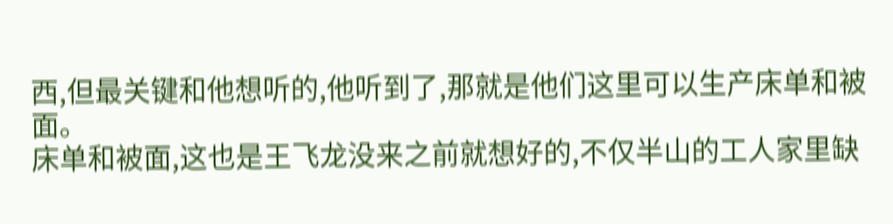西,但最关键和他想听的,他听到了,那就是他们这里可以生产床单和被面。
床单和被面,这也是王飞龙没来之前就想好的,不仅半山的工人家里缺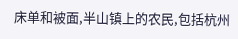床单和被面,半山镇上的农民,包括杭州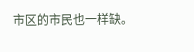市区的市民也一样缺。